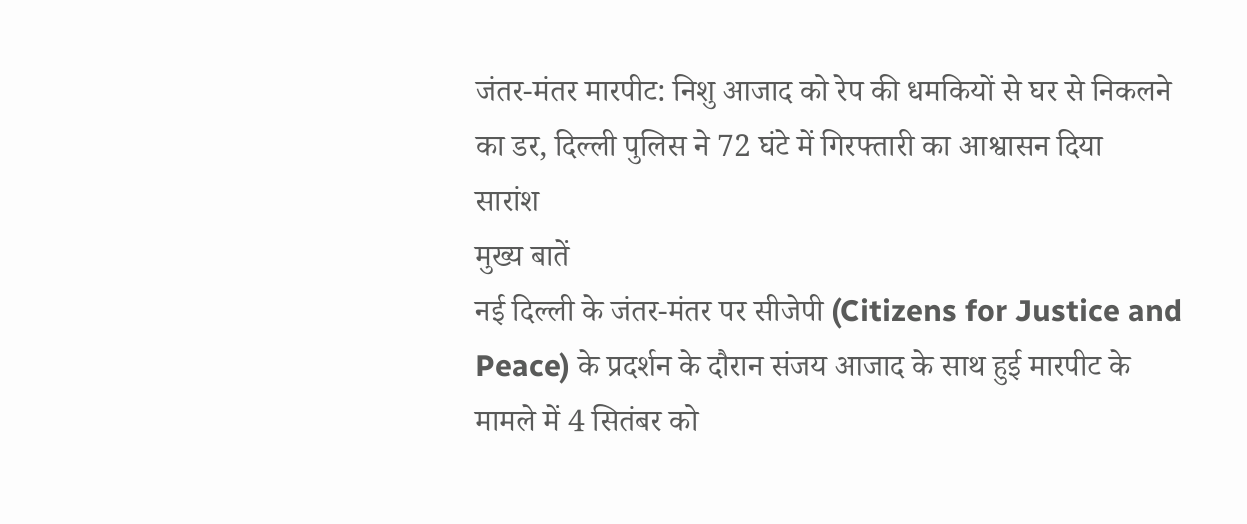जंतर-मंतर मारपीट: निशु आजाद को रेप की धमकियों से घर से निकलने का डर, दिल्ली पुलिस ने 72 घंटे में गिरफ्तारी का आश्वासन दिया
सारांश
मुख्य बातें
नई दिल्ली के जंतर-मंतर पर सीजेपी (Citizens for Justice and Peace) के प्रदर्शन के दौरान संजय आजाद के साथ हुई मारपीट के मामले में 4 सितंबर को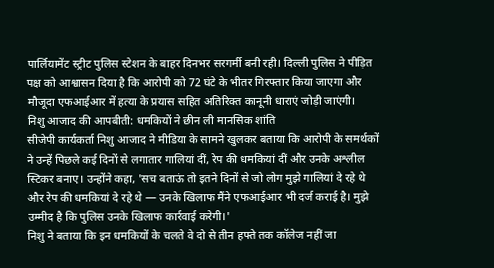पार्लियामेंट स्ट्रीट पुलिस स्टेशन के बाहर दिनभर सरगर्मी बनी रही। दिल्ली पुलिस ने पीड़ित पक्ष को आश्वासन दिया है कि आरोपी को 72 घंटे के भीतर गिरफ्तार किया जाएगा और मौजूदा एफआईआर में हत्या के प्रयास सहित अतिरिक्त कानूनी धाराएं जोड़ी जाएंगी।
निशु आजाद की आपबीती: धमकियों ने छीन ली मानसिक शांति
सीजेपी कार्यकर्ता निशु आजाद ने मीडिया के सामने खुलकर बताया कि आरोपी के समर्थकों ने उन्हें पिछले कई दिनों से लगातार गालियां दीं, रेप की धमकियां दीं और उनके अश्लील स्टिकर बनाए। उन्होंने कहा, 'सच बताऊं तो इतने दिनों से जो लोग मुझे गालियां दे रहे थे और रेप की धमकियां दे रहे थे — उनके खिलाफ मैंने एफआईआर भी दर्ज कराई है। मुझे उम्मीद है कि पुलिस उनके खिलाफ कार्रवाई करेगी।'
निशु ने बताया कि इन धमकियों के चलते वे दो से तीन हफ्ते तक कॉलेज नहीं जा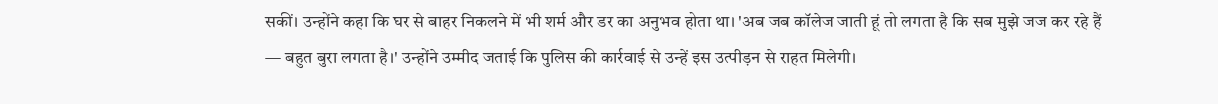सकीं। उन्होंने कहा कि घर से बाहर निकलने में भी शर्म और डर का अनुभव होता था। 'अब जब कॉलेज जाती हूं तो लगता है कि सब मुझे जज कर रहे हैं — बहुत बुरा लगता है।' उन्होंने उम्मीद जताई कि पुलिस की कार्रवाई से उन्हें इस उत्पीड़न से राहत मिलेगी।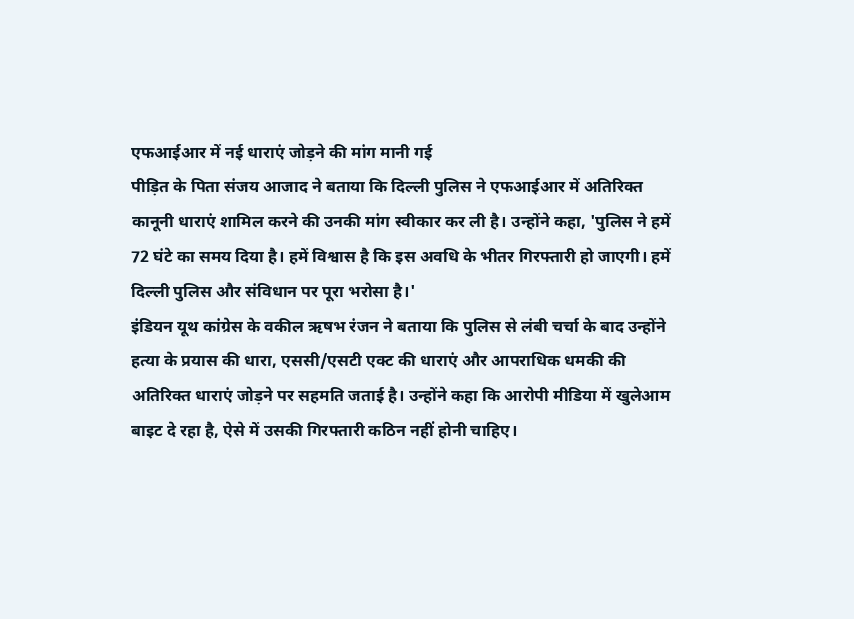एफआईआर में नई धाराएं जोड़ने की मांग मानी गई
पीड़ित के पिता संजय आजाद ने बताया कि दिल्ली पुलिस ने एफआईआर में अतिरिक्त कानूनी धाराएं शामिल करने की उनकी मांग स्वीकार कर ली है। उन्होंने कहा, 'पुलिस ने हमें 72 घंटे का समय दिया है। हमें विश्वास है कि इस अवधि के भीतर गिरफ्तारी हो जाएगी। हमें दिल्ली पुलिस और संविधान पर पूरा भरोसा है।'
इंडियन यूथ कांग्रेस के वकील ऋषभ रंजन ने बताया कि पुलिस से लंबी चर्चा के बाद उन्होंने हत्या के प्रयास की धारा, एससी/एसटी एक्ट की धाराएं और आपराधिक धमकी की अतिरिक्त धाराएं जोड़ने पर सहमति जताई है। उन्होंने कहा कि आरोपी मीडिया में खुलेआम बाइट दे रहा है, ऐसे में उसकी गिरफ्तारी कठिन नहीं होनी चाहिए।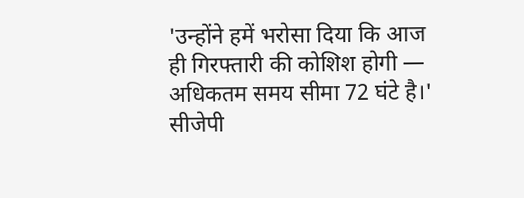'उन्होंने हमें भरोसा दिया कि आज ही गिरफ्तारी की कोशिश होगी — अधिकतम समय सीमा 72 घंटे है।'
सीजेपी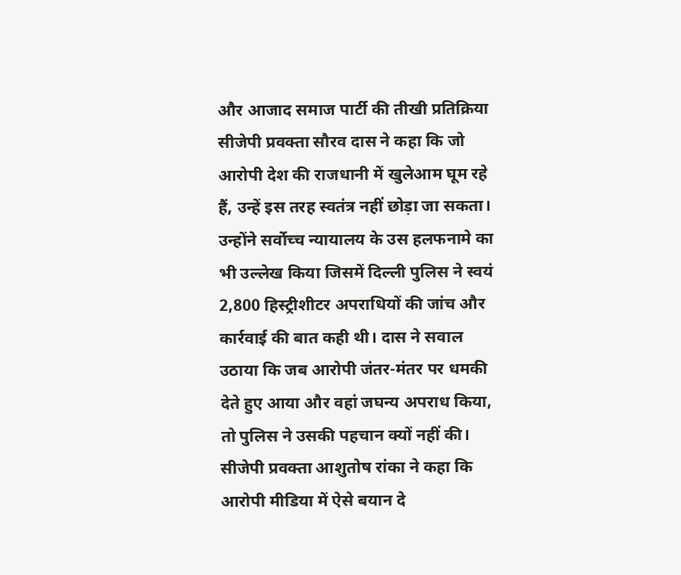और आजाद समाज पार्टी की तीखी प्रतिक्रिया
सीजेपी प्रवक्ता सौरव दास ने कहा कि जो आरोपी देश की राजधानी में खुलेआम घूम रहे हैं, उन्हें इस तरह स्वतंत्र नहीं छोड़ा जा सकता। उन्होंने सर्वोच्च न्यायालय के उस हलफनामे का भी उल्लेख किया जिसमें दिल्ली पुलिस ने स्वयं 2,800 हिस्ट्रीशीटर अपराधियों की जांच और कार्रवाई की बात कही थी। दास ने सवाल उठाया कि जब आरोपी जंतर-मंतर पर धमकी देते हुए आया और वहां जघन्य अपराध किया, तो पुलिस ने उसकी पहचान क्यों नहीं की।
सीजेपी प्रवक्ता आशुतोष रांका ने कहा कि आरोपी मीडिया में ऐसे बयान दे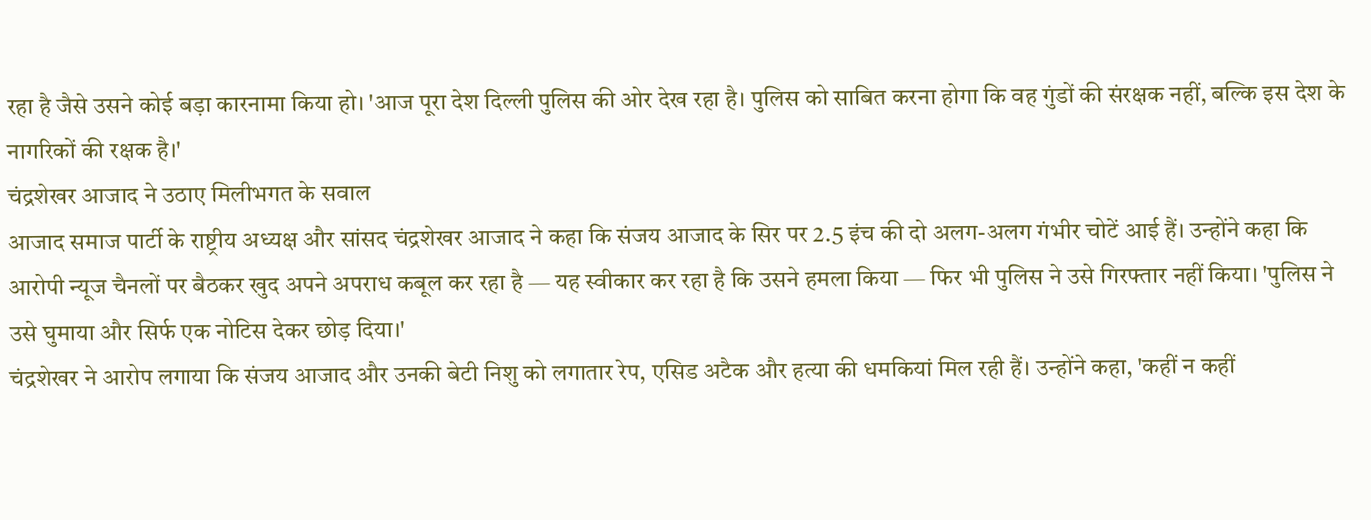रहा है जैसे उसने कोई बड़ा कारनामा किया हो। 'आज पूरा देश दिल्ली पुलिस की ओर देख रहा है। पुलिस को साबित करना होगा कि वह गुंडों की संरक्षक नहीं, बल्कि इस देश के नागरिकों की रक्षक है।'
चंद्रशेखर आजाद ने उठाए मिलीभगत के सवाल
आजाद समाज पार्टी के राष्ट्रीय अध्यक्ष और सांसद चंद्रशेखर आजाद ने कहा कि संजय आजाद के सिर पर 2.5 इंच की दो अलग-अलग गंभीर चोटें आई हैं। उन्होंने कहा कि आरोपी न्यूज चैनलों पर बैठकर खुद अपने अपराध कबूल कर रहा है — यह स्वीकार कर रहा है कि उसने हमला किया — फिर भी पुलिस ने उसे गिरफ्तार नहीं किया। 'पुलिस ने उसे घुमाया और सिर्फ एक नोटिस देकर छोड़ दिया।'
चंद्रशेखर ने आरोप लगाया कि संजय आजाद और उनकी बेटी निशु को लगातार रेप, एसिड अटैक और हत्या की धमकियां मिल रही हैं। उन्होंने कहा, 'कहीं न कहीं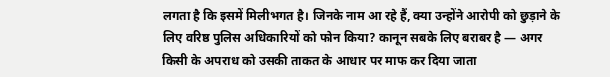लगता है कि इसमें मिलीभगत है। जिनके नाम आ रहे हैं, क्या उन्होंने आरोपी को छुड़ाने के लिए वरिष्ठ पुलिस अधिकारियों को फोन किया? कानून सबके लिए बराबर है — अगर किसी के अपराध को उसकी ताकत के आधार पर माफ कर दिया जाता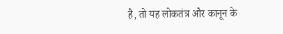है, तो यह लोकतंत्र और कानून के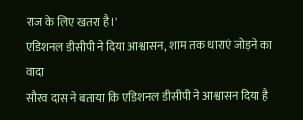राज के लिए खतरा है।'
एडिशनल डीसीपी ने दिया आश्वासन, शाम तक धाराएं जोड़ने का वादा
सौरव दास ने बताया कि एडिशनल डीसीपी ने आश्वासन दिया है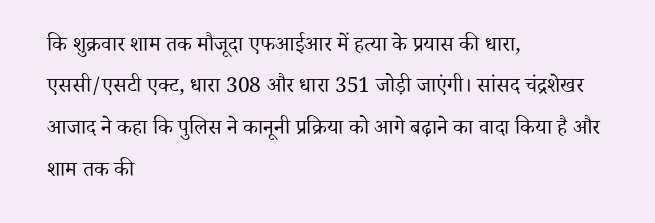कि शुक्रवार शाम तक मौजूदा एफआईआर में हत्या के प्रयास की धारा, एससी/एसटी एक्ट, धारा 308 और धारा 351 जोड़ी जाएंगी। सांसद चंद्रशेखर आजाद ने कहा कि पुलिस ने कानूनी प्रक्रिया को आगे बढ़ाने का वादा किया है और शाम तक की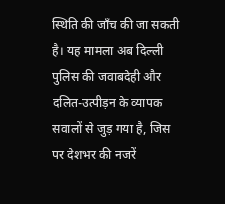स्थिति की जाँच की जा सकती है। यह मामला अब दिल्ली पुलिस की जवाबदेही और दलित-उत्पीड़न के व्यापक सवालों से जुड़ गया है, जिस पर देशभर की नजरें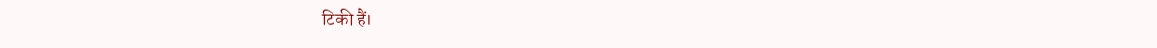टिकी हैं।